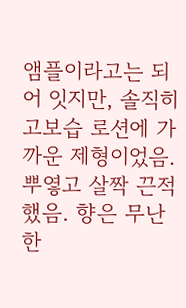앰플이라고는 되어 잇지만, 솔직히 고보습 로션에 가까운 제형이었음. 뿌옇고 살짝 끈적했음. 향은 무난한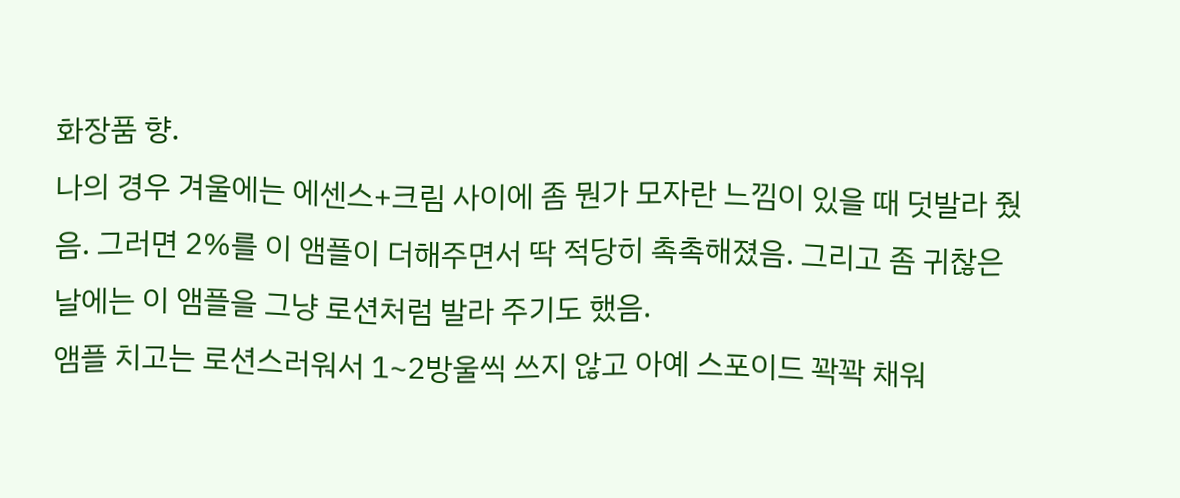화장품 향.
나의 경우 겨울에는 에센스+크림 사이에 좀 뭔가 모자란 느낌이 있을 때 덧발라 줬음. 그러면 2%를 이 앰플이 더해주면서 딱 적당히 촉촉해졌음. 그리고 좀 귀찮은 날에는 이 앰플을 그냥 로션처럼 발라 주기도 했음.
앰플 치고는 로션스러워서 1~2방울씩 쓰지 않고 아예 스포이드 꽉꽉 채워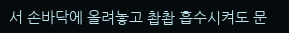서 손바닥에 올려놓고 촵촵 흡수시켜도 문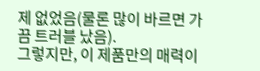제 없었음(물론 많이 바르면 가끔 트러블 났음).
그렇지만, 이 제품만의 매력이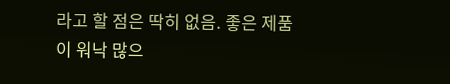라고 할 점은 딱히 없음. 좋은 제품이 워낙 많으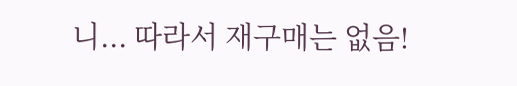니... 따라서 재구매는 없음!